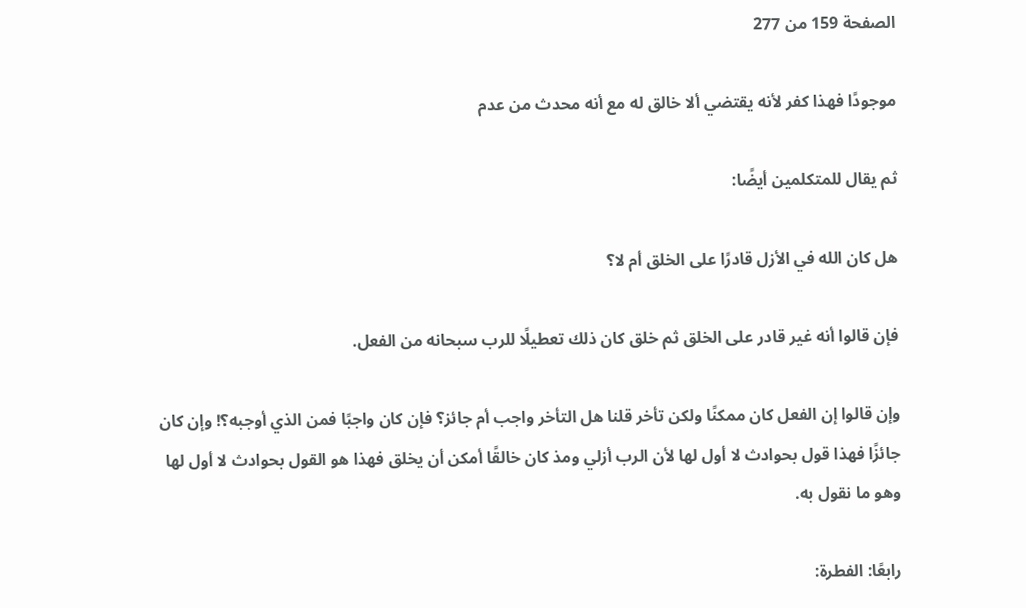الصفحة 159 من 277

موجودًا فهذا كفر لأنه يقتضي ألا خالق له مع أنه محدث من عدم

ثم يقال للمتكلمين أيضًا:

هل كان الله في الأزل قادرًا على الخلق أم لا؟

فإن قالوا أنه غير قادر على الخلق ثم خلق كان ذلك تعطيلًا للرب سبحانه من الفعل.

وإن قالوا إن الفعل كان ممكنًا ولكن تأخر قلنا هل التأخر واجب أم جائز؟ فإن كان واجبًا فمن الذي أوجبه؟! وإن كان جائزًا فهذا قول بحوادث لا أول لها لأن الرب أزلي ومذ كان خالقًا أمكن أن يخلق فهذا هو القول بحوادث لا أول لها وهو ما نقول به.

رابعًا: الفطرة: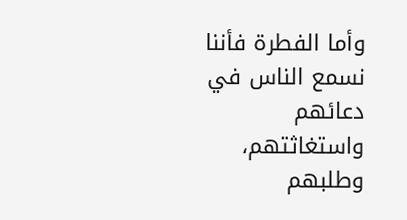وأما الفطرة فأننا نسمع الناس في دعائهم واستغاثتهم، وطلبهم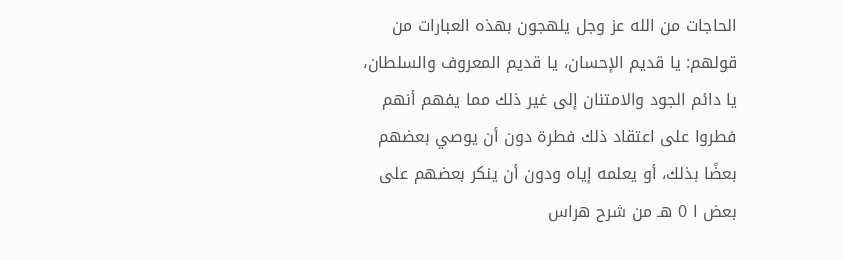الحاجات من الله عز وجل يلهجون بهذه العبارات من قولهم: يا قديم الإحسان، يا قديم المعروف والسلطان، يا دائم الجود والامتنان إلى غير ذلك مما يفهم أنهم فطروا على اعتقاد ذلك فطرة دون أن يوصي بعضهم بعضًا بذلك، أو يعلمه إياه ودون أن ينكر بعضهم على بعض ا 0 هـ من شرح هراس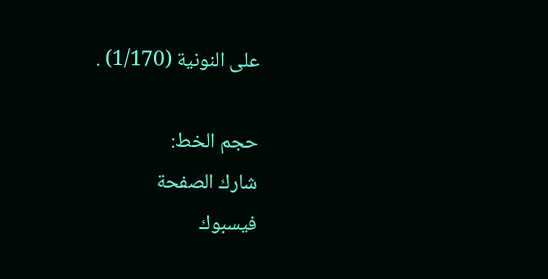على النونية (1/170) .

حجم الخط:
شارك الصفحة
فيسبوك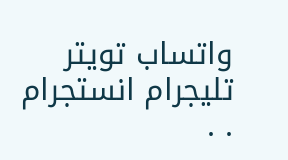واتساب تويتر تليجرام انستجرام
. .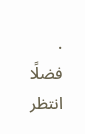.
فضلًا انتظر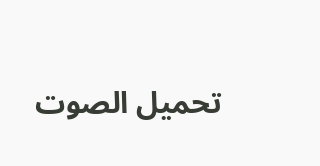تحميل الصوت